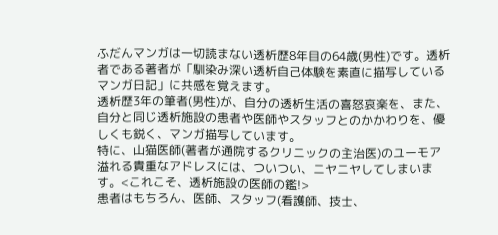ふだんマンガは一切読まない透析歴8年目の64歳(男性)です。透析者である著者が「馴染み深い透析自己体験を素直に描写しているマンガ日記」に共感を覚えます。
透析歴3年の筆者(男性)が、自分の透析生活の喜怒哀楽を、また、自分と同じ透析施設の患者や医師やスタッフとのかかわりを、優しくも鋭く、マンガ描写しています。
特に、山猫医師(著者が通院するクリニックの主治医)のユーモア溢れる貴重なアドレスには、ついつい、ニヤニヤしてしまいます。<これこそ、透析施設の医師の鑑!>
患者はもちろん、医師、スタッフ(看護師、技士、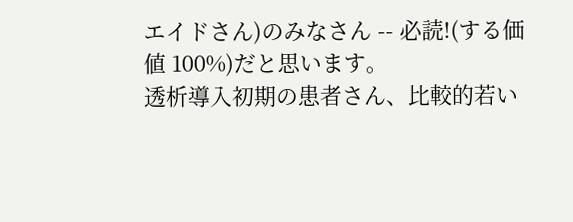エイドさん)のみなさん -- 必読!(する価値 100%)だと思います。
透析導入初期の患者さん、比較的若い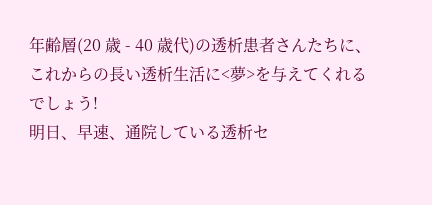年齢層(20 歳 - 40 歳代)の透析患者さんたちに、これからの長い透析生活に<夢>を与えてくれるでしょう!
明日、早速、通院している透析セ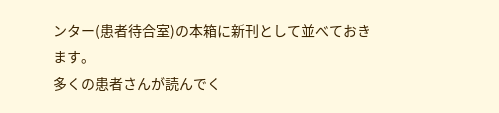ンター(患者待合室)の本箱に新刊として並べておきます。
多くの患者さんが読んでく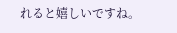れると嬉しいですね。